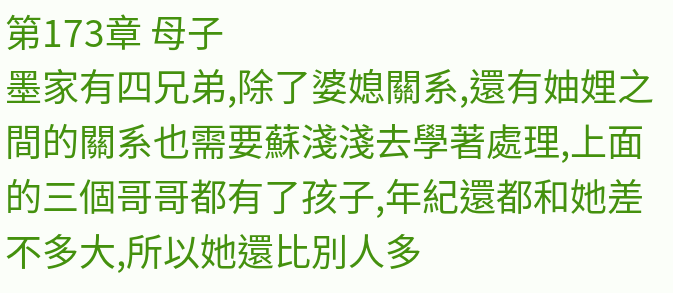第173章 母子
墨家有四兄弟,除了婆媳關系,還有妯娌之間的關系也需要蘇淺淺去學著處理,上面的三個哥哥都有了孩子,年紀還都和她差不多大,所以她還比別人多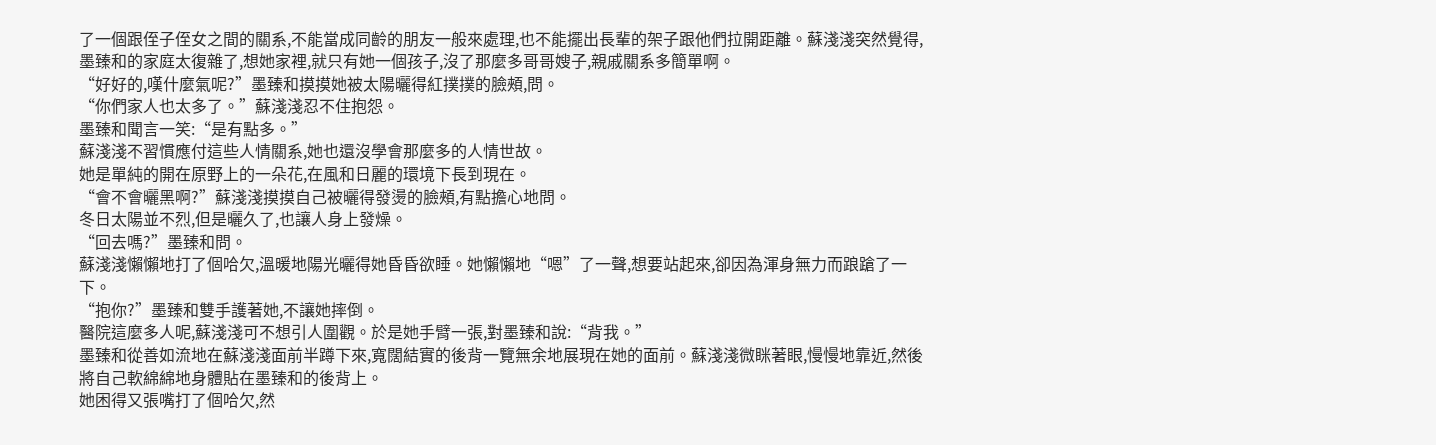了一個跟侄子侄女之間的關系,不能當成同齡的朋友一般來處理,也不能擺出長輩的架子跟他們拉開距離。蘇淺淺突然覺得,墨臻和的家庭太復雜了,想她家裡,就只有她一個孩子,沒了那麼多哥哥嫂子,親戚關系多簡單啊。
“好好的,嘆什麼氣呢?”墨臻和摸摸她被太陽曬得紅撲撲的臉頰,問。
“你們家人也太多了。”蘇淺淺忍不住抱怨。
墨臻和聞言一笑:“是有點多。”
蘇淺淺不習慣應付這些人情關系,她也還沒學會那麼多的人情世故。
她是單純的開在原野上的一朵花,在風和日麗的環境下長到現在。
“會不會曬黑啊?”蘇淺淺摸摸自己被曬得發燙的臉頰,有點擔心地問。
冬日太陽並不烈,但是曬久了,也讓人身上發燥。
“回去嗎?”墨臻和問。
蘇淺淺懶懶地打了個哈欠,溫暖地陽光曬得她昏昏欲睡。她懶懶地“嗯”了一聲,想要站起來,卻因為渾身無力而踉蹌了一下。
“抱你?”墨臻和雙手護著她,不讓她摔倒。
醫院這麼多人呢,蘇淺淺可不想引人圍觀。於是她手臂一張,對墨臻和說:“背我。”
墨臻和從善如流地在蘇淺淺面前半蹲下來,寬闊結實的後背一覽無余地展現在她的面前。蘇淺淺微眯著眼,慢慢地靠近,然後將自己軟綿綿地身體貼在墨臻和的後背上。
她困得又張嘴打了個哈欠,然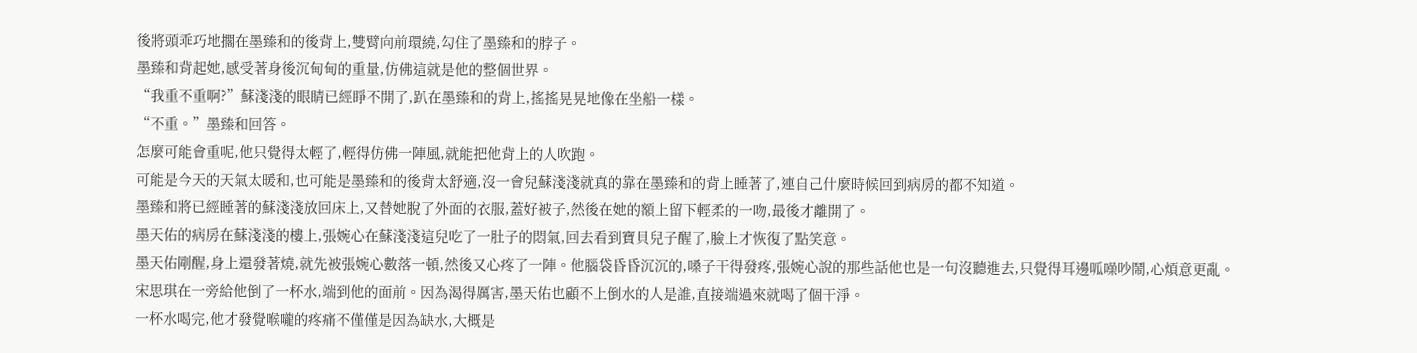後將頭乖巧地擱在墨臻和的後背上,雙臂向前環繞,勾住了墨臻和的脖子。
墨臻和背起她,感受著身後沉甸甸的重量,仿佛這就是他的整個世界。
“我重不重啊?”蘇淺淺的眼睛已經睜不開了,趴在墨臻和的背上,搖搖晃晃地像在坐船一樣。
“不重。”墨臻和回答。
怎麼可能會重呢,他只覺得太輕了,輕得仿佛一陣風,就能把他背上的人吹跑。
可能是今天的天氣太暖和,也可能是墨臻和的後背太舒適,沒一會兒蘇淺淺就真的靠在墨臻和的背上睡著了,連自己什麼時候回到病房的都不知道。
墨臻和將已經睡著的蘇淺淺放回床上,又替她脫了外面的衣服,蓋好被子,然後在她的額上留下輕柔的一吻,最後才離開了。
墨天佑的病房在蘇淺淺的樓上,張婉心在蘇淺淺這兒吃了一肚子的悶氣,回去看到寶貝兒子醒了,臉上才恢復了點笑意。
墨天佑剛醒,身上還發著燒,就先被張婉心數落一頓,然後又心疼了一陣。他腦袋昏昏沉沉的,嗓子干得發疼,張婉心說的那些話他也是一句沒聽進去,只覺得耳邊呱噪吵鬧,心煩意更亂。
宋思琪在一旁給他倒了一杯水,端到他的面前。因為渴得厲害,墨天佑也顧不上倒水的人是誰,直接端過來就喝了個干淨。
一杯水喝完,他才發覺喉嚨的疼痛不僅僅是因為缺水,大概是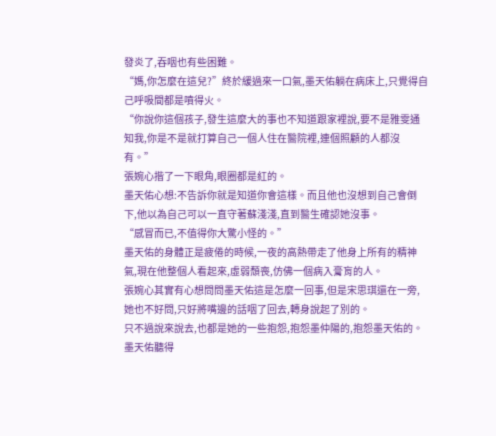發炎了,吞咽也有些困難。
“媽,你怎麼在這兒?”終於緩過來一口氣,墨天佑躺在病床上,只覺得自己呼吸間都是噴得火。
“你說你這個孩子,發生這麼大的事也不知道跟家裡說,要不是雅雯通知我,你是不是就打算自己一個人住在醫院裡,連個照顧的人都沒有。”
張婉心揩了一下眼角,眼圈都是紅的。
墨天佑心想:不告訴你就是知道你會這樣。而且他也沒想到自己會倒下,他以為自己可以一直守著蘇淺淺,直到醫生確認她沒事。
“感冒而已,不值得你大驚小怪的。”
墨天佑的身體正是疲倦的時候,一夜的高熱帶走了他身上所有的精神氣,現在他整個人看起來,虛弱頹喪,仿佛一個病入膏肓的人。
張婉心其實有心想問問墨天佑這是怎麼一回事,但是宋思琪還在一旁,她也不好問,只好將嘴邊的話咽了回去,轉身說起了別的。
只不過說來說去,也都是她的一些抱怨,抱怨墨仲陽的,抱怨墨天佑的。
墨天佑聽得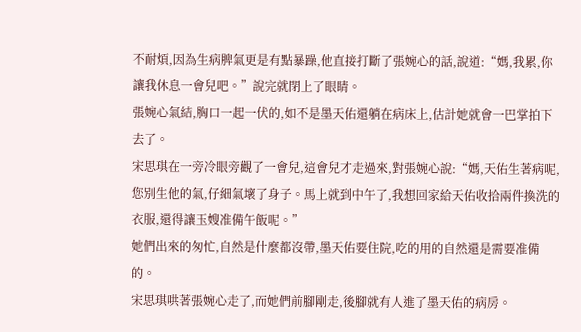不耐煩,因為生病脾氣更是有點暴躁,他直接打斷了張婉心的話,說道:“媽,我累,你讓我休息一會兒吧。”說完就閉上了眼睛。
張婉心氣結,胸口一起一伏的,如不是墨天佑還躺在病床上,估計她就會一巴掌拍下去了。
宋思琪在一旁冷眼旁觀了一會兒,這會兒才走過來,對張婉心說:“媽,天佑生著病呢,您別生他的氣,仔細氣壞了身子。馬上就到中午了,我想回家給天佑收拾兩件換洗的衣服,還得讓玉嫂准備午飯呢。”
她們出來的匆忙,自然是什麼都沒帶,墨天佑要住院,吃的用的自然還是需要准備的。
宋思琪哄著張婉心走了,而她們前腳剛走,後腳就有人進了墨天佑的病房。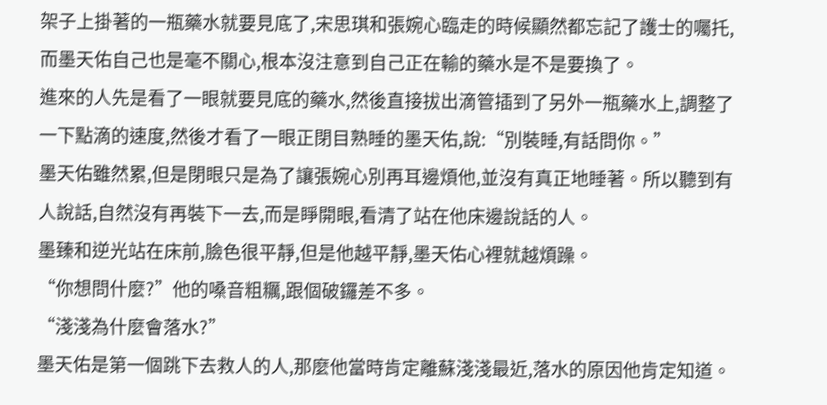架子上掛著的一瓶藥水就要見底了,宋思琪和張婉心臨走的時候顯然都忘記了護士的囑托,而墨天佑自己也是毫不關心,根本沒注意到自己正在輸的藥水是不是要換了。
進來的人先是看了一眼就要見底的藥水,然後直接拔出滴管插到了另外一瓶藥水上,調整了一下點滴的速度,然後才看了一眼正閉目熟睡的墨天佑,說:“別裝睡,有話問你。”
墨天佑雖然累,但是閉眼只是為了讓張婉心別再耳邊煩他,並沒有真正地睡著。所以聽到有人說話,自然沒有再裝下一去,而是睜開眼,看清了站在他床邊說話的人。
墨臻和逆光站在床前,臉色很平靜,但是他越平靜,墨天佑心裡就越煩躁。
“你想問什麼?”他的嗓音粗糲,跟個破鑼差不多。
“淺淺為什麼會落水?”
墨天佑是第一個跳下去救人的人,那麼他當時肯定離蘇淺淺最近,落水的原因他肯定知道。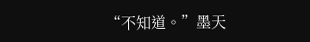“不知道。”墨天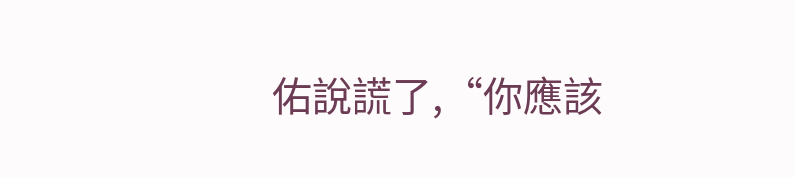佑說謊了,“你應該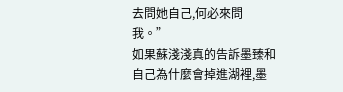去問她自己,何必來問我。”
如果蘇淺淺真的告訴墨臻和自己為什麼會掉進湖裡,墨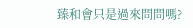臻和會只是過來問問嗎?